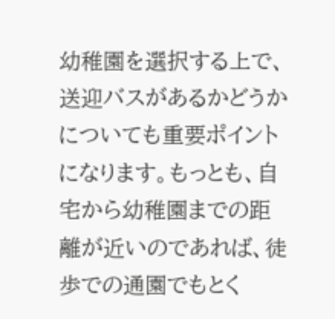幼稚園を選択する上で、送迎バスがあるかどうかについても重要ポイントになります。もっとも、自宅から幼稚園までの距離が近いのであれば、徒歩での通園でもとく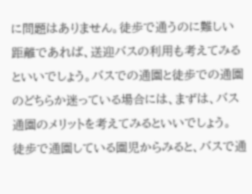に問題はありません。徒歩で通うのに難しい距離であれば、送迎バスの利用も考えてみるといいでしょう。バスでの通園と徒歩での通園のどちらか迷っている場合には、まずは、バス通園のメリットを考えてみるといいでしょう。
徒歩で通園している園児からみると、バスで通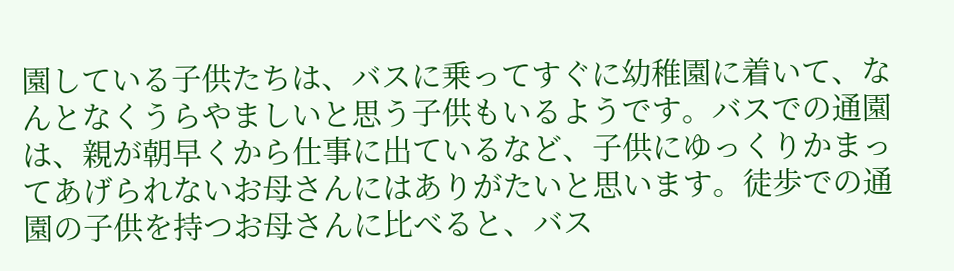園している子供たちは、バスに乗ってすぐに幼稚園に着いて、なんとなくうらやましいと思う子供もいるようです。バスでの通園は、親が朝早くから仕事に出ているなど、子供にゆっくりかまってあげられないお母さんにはありがたいと思います。徒歩での通園の子供を持つお母さんに比べると、バス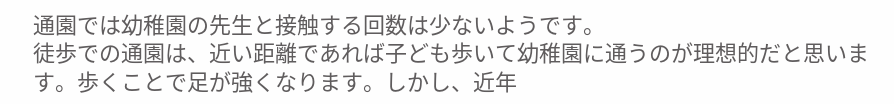通園では幼稚園の先生と接触する回数は少ないようです。
徒歩での通園は、近い距離であれば子ども歩いて幼稚園に通うのが理想的だと思います。歩くことで足が強くなります。しかし、近年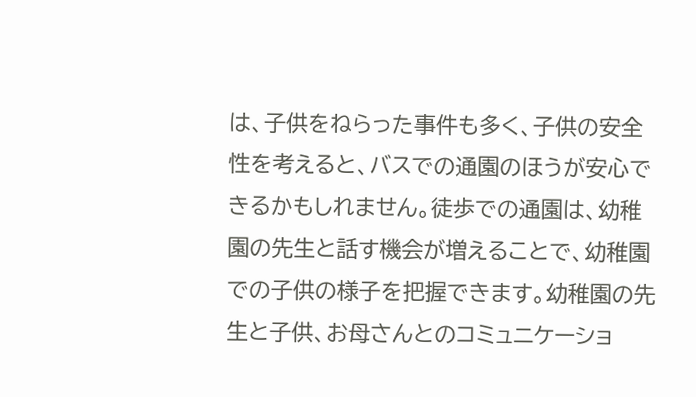は、子供をねらった事件も多く、子供の安全性を考えると、バスでの通園のほうが安心できるかもしれません。徒歩での通園は、幼稚園の先生と話す機会が増えることで、幼稚園での子供の様子を把握できます。幼稚園の先生と子供、お母さんとのコミュニケーショ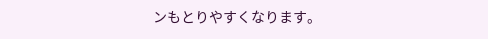ンもとりやすくなります。